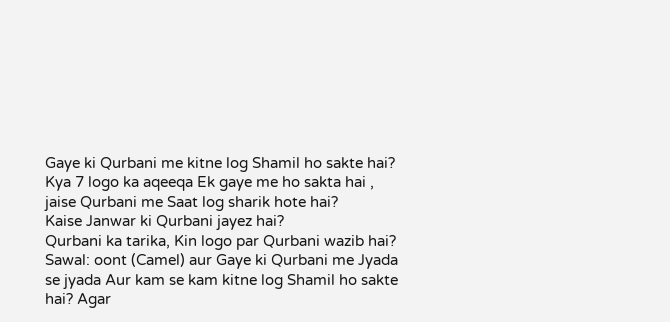Gaye ki Qurbani me kitne log Shamil ho sakte hai?
Kya 7 logo ka aqeeqa Ek gaye me ho sakta hai , jaise Qurbani me Saat log sharik hote hai?
Kaise Janwar ki Qurbani jayez hai?
Qurbani ka tarika, Kin logo par Qurbani wazib hai?
Sawal: oont (Camel) aur Gaye ki Qurbani me Jyada se jyada Aur kam se kam kitne log Shamil ho sakte hai? Agar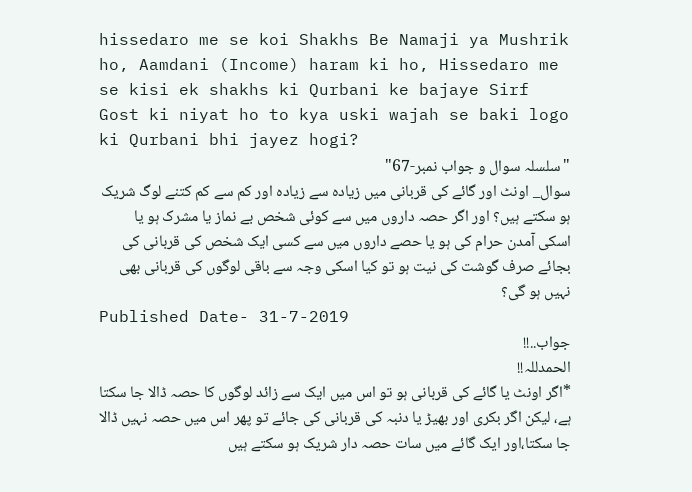hissedaro me se koi Shakhs Be Namaji ya Mushrik ho, Aamdani (Income) haram ki ho, Hissedaro me se kisi ek shakhs ki Qurbani ke bajaye Sirf Gost ki niyat ho to kya uski wajah se baki logo ki Qurbani bhi jayez hogi?
"سلسلہ سوال و جواب نمبر-67"
سوال_ اونٹ اور گائے کی قربانی میں زیادہ سے زیادہ اور کم سے کم کتنے لوگ شریک ہو سکتے ہیں؟ اور اگر حصہ داروں میں سے کوئی شخص بے نماز یا مشرک ہو یا اسکی آمدن حرام کی ہو یا حصے داروں میں سے کسی ایک شخص کی قربانی کی بجائے صرف گوشت کی نیت ہو تو کیا اسکی وجہ سے باقی لوگوں کی قربانی بھی نہیں ہو گی؟
Published Date- 31-7-2019
جواب..!!
الحمدللہ!!
*اگر اونٹ يا گائے كى قربانى ہو تو اس ميں ایک سے زائد لوگوں کا حصہ ڈالا جا سكتا ہے، ليكن اگر بكرى اور بھيڑ يا دنبہ كى قربانى كى جائے تو پھر اس ميں حصہ نہيں ڈالا جا سكتا،اور ايک گائے ميں سات حصہ دار شريک ہو سكتے ہيں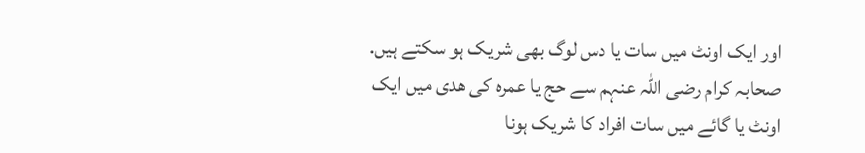اور ایک اونٹ میں سات یا دس لوگ بھی شریک ہو سکتے ہیں.
صحابہ كرام رضى اللہ عنہم سے حج يا عمرہ كى ھدى ميں ايک اونٹ يا گائے ميں سات افراد كا شريک ہونا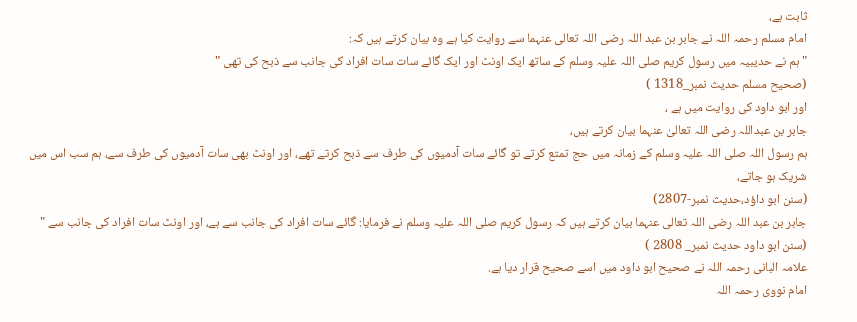ثابت ہے،
امام مسلم رحمہ اللہ نے جابر بن عبد اللہ رضى اللہ تعالى عنہما سے روايت كيا ہے وہ بيان كرتے ہيں كہ:
" ہم نے حديبيہ ميں رسول كريم صلى اللہ عليہ وسلم كے ساتھ ايک اونٹ اور ايک گائے سات سات افراد كى جانب سے ذبح كى تھى "
(صحيح مسلم حديث نمبر_1318 )
اور ابو داود كى روايت ميں ہے ،
جابر بن عبداللہ رضی اللہ تعالیٰ عنہما بیان کرتے ہیں،
ہم رسول اللہ صلی اللہ علیہ وسلم کے زمانہ میں حج تمتع کرتے تو گائے سات آدمیوں کی طرف سے ذبح کرتے تھے، اور اونٹ بھی سات آدمیوں کی طرف سے، ہم سب اس میں شریک ہو جاتے،
(سنن ابو داؤد،حدیث نمبر-2807)
جابر بن عبد اللہ رضى اللہ تعالى عنہما بيان كرتے ہيں كہ رسول كريم صلى اللہ عليہ وسلم نے فرمايا: گائے سات افراد كى جانب سے ہے، اور اونٹ سات افراد كى جانب سے "
(سنن ابو داود حديث نمبر_ 2808 )
علامہ البانى رحمہ اللہ نے صحيح ابو داود ميں اسے صحيح قرار ديا ہے.
امام نووى رحمہ اللہ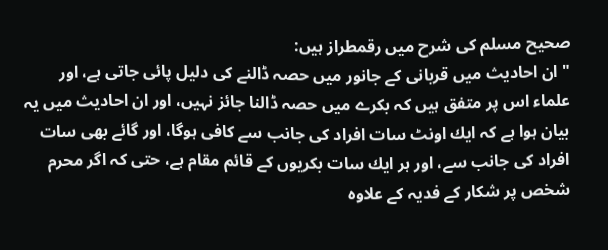صحیح مسلم كى شرح ميں رقمطراز ہيں:
" ان احاديث ميں قربانى كے جانور ميں حصہ ڈالنے كى دليل پائى جاتى ہے، اور علماء اس پر متفق ہيں كہ بكرے ميں حصہ ڈالنا جائز نہيں، اور ان احاديث ميں يہ بيان ہوا ہے كہ ايك اونٹ سات افراد كى جانب سے كافى ہوگا، اور گائے بھى سات افراد كى جانب سے، اور ہر ايك سات بكريوں كے قائم مقام ہے، حتى كہ اگر محرم شخص پر شكار كے فديہ كے علاوہ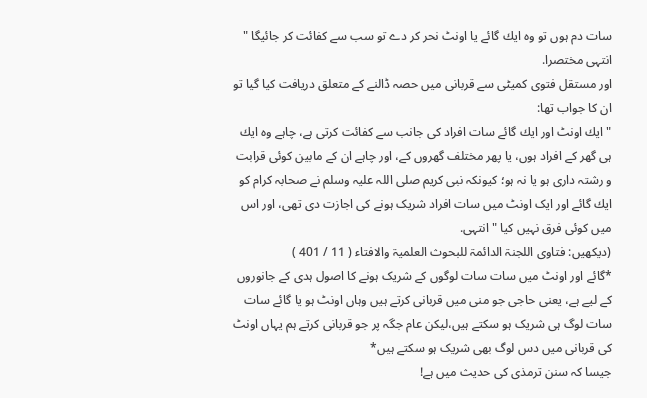سات دم ہوں تو وہ ايك گائے يا اونٹ نحر كر دے تو سب سے كفائت كر جائيگا " انتہى مختصرا.
اور مستقل فتوى كميٹى سے قربانى ميں حصہ ڈالنے كے متعلق دريافت كيا گيا تو ان كا جواب تھا:
" ايك اونٹ اور ايك گائے سات افراد كى جانب سے كفائت كرتى ہے، چاہے وہ ايك ہى گھر كے افراد ہوں، يا پھر مختلف گھروں كے، اور چاہے ان كے مابين كوئى قرابت و رشتہ دارى ہو يا نہ ہو؛ كيونكہ نبى كريم صلى اللہ عليہ وسلم نے صحابہ كرام كو ايك گائے اور ايک اونٹ ميں سات افراد شريک ہونے كى اجازت دى تھى، اور اس ميں كوئى فرق نہيں كيا " انتہى.
(ديكھيں: فتاوى اللجنۃ الدائمۃ للبحوث العلميۃ والافتاء ( 11 / 401 )
*گائے اور اونٹ میں سات سات لوگوں کے شریک ہونے کا اصول ہدی کے جانوروں کے لیے ہے، یعنی حاجی جو منی میں قربانی کرتے ہیں وہاں اونٹ ہو یا گائے سات سات لوگ ہی شریک ہو سکتے ہیں،لیکن عام جگہ پر جو قربانی کرتے ہم یہاں اونٹ کی قربانی میں دس لوگ بھی شریک ہو سکتے ہیں*
جیسا کہ سنن ترمذی کی حدیث میں ہے!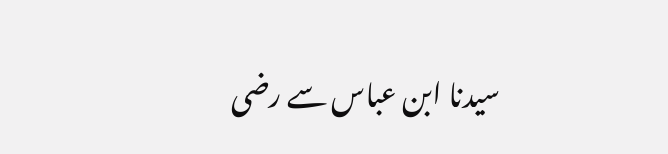سیدنا ابن عباس سے رضی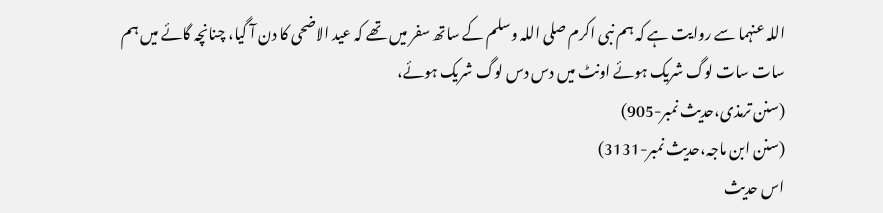اللہ عنہما سے روایت ہے کہ ہم نبی اکرم صلی اللہ وسلم کے ساتھ سفر میں تھے کہ عید الاضحی کا دن آ گیا، چنانچہ گائے میں ہم سات سات لوگ شریک ہوئے اونٹ میں دس دس لوگ شریک ہوئے،
(سنن ترمذی،حدیث نمبر-905)
(سنن ابن ماجہ،حدیث نمبر-3131)
اس حدیث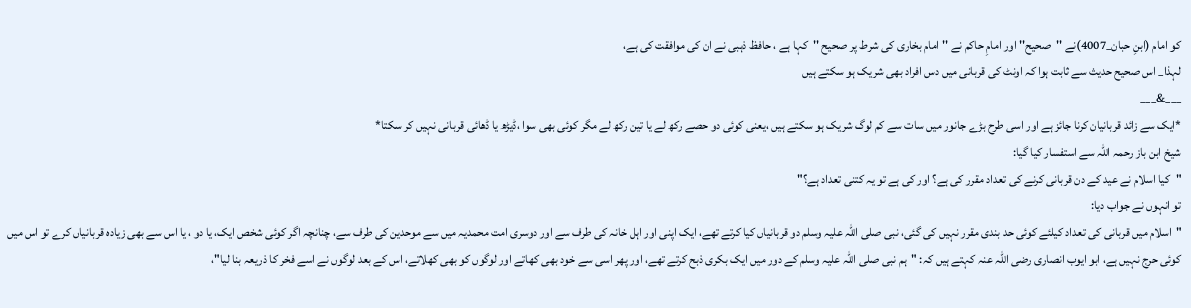کو امام (ابنِ حبان_4007)نے ''صحیح'' اور امامِ حاکم نے ''امام بخاری کی شرط پر صحیح ''کہا ہے ، حافظ ذہبی نے ان کی موافقت کی ہے،
لہذا_ اس صحیح حدیث سے ثابت ہوا کہ اونٹ کی قربانی میں دس افراد بھی شریک ہو سکتے ہیں
___&___
*ایک سے زائد قربانیان کرنا جائز ہے اور اسی طرح بڑے جانور میں سات سے کم لوگ شریک ہو سکتے ہیں ،یعنی کوئی دو حصے رکھ لے یا تین رکھ لے مگر کوئی بھی سوا ،ڈیڑھ یا ڈھائی قربانی نہیں کر سکتا*
شیخ ابن باز رحمہ اللہ سے استفسار کیا گیا:
"کیا اسلام نے عید کے دن قربانی کرنے کی تعداد مقرر کی ہے؟ اور کی ہے تو یہ کتنی تعداد ہے؟"
تو انہوں نے جواب دیا:
"اسلام میں قربانی کی تعداد کیلئے کوئی حد بندی مقرر نہیں کی گئی، نبی صلی اللہ علیہ وسلم دو قربانیاں کیا کرتے تھے، ایک اپنی اور اہل خانہ کی طرف سے اور دوسری امت محمدیہ میں سے موحدین کی طرف سے، چنانچہ اگر کوئی شخص ایک، یا دو ، یا اس سے بھی زیادہ قربانیاں کرے تو اس میں کوئی حرج نہیں ہے، ابو ایوب انصاری رضی اللہ عنہ کہتے ہیں کہ: "ہم نبی صلی اللہ علیہ وسلم کے دور میں ایک بکری ذبح کرتے تھے، اور پھر اسی سے خود بھی کھاتے اور لوگوں کو بھی کھلاتے، اس کے بعد لوگوں نے اسے فخر کا ذریعہ بنا لیا"،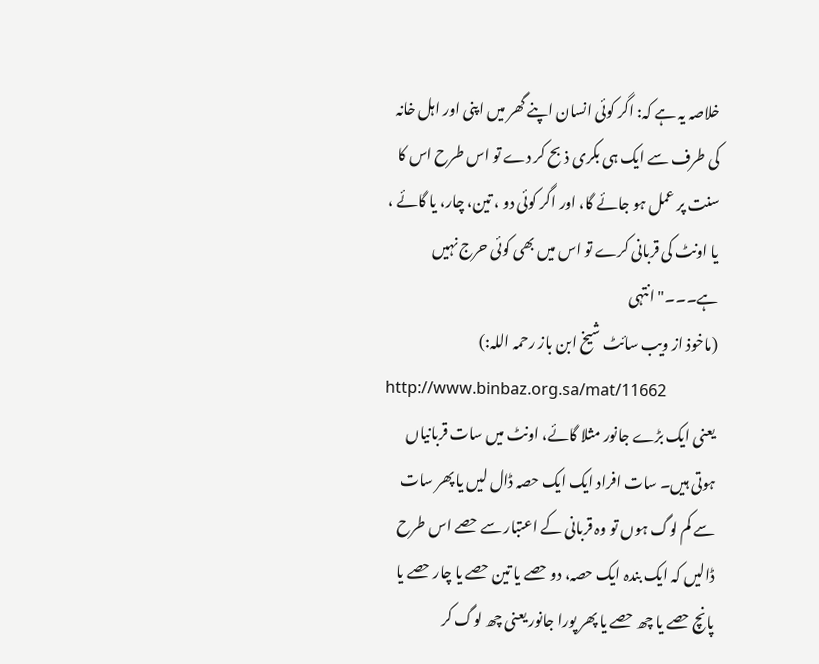خلاصہ یہ ہے کہ: اگر کوئی انسان اپنے گھر میں اپنی اور اہل خانہ کی طرف سے ایک ہی بکری ذبح کر دے تو اس طرح اس کا سنت پر عمل ہو جائے گا، اور اگر کوئی دو ، تین، چار، یا گائے ، یا اونٹ کی قربانی کرے تو اس میں بھی کوئی حرج نہیں ہے۔۔۔" انتہی
(ماخوذ از ویب سائٹ شیخ ابن باز رحمہ اللہ:)
http://www.binbaz.org.sa/mat/11662
یعنی ایک بڑے جانور مثلا گائے، اونٹ میں سات قربانیاں ہوتی ہیں۔ سات افراد ایک ایک حصہ ڈال لیں یا پھر سات سے کم لوگ ہوں تو وہ قربانی کے اعتبار سے حصے اس طرح ڈالیں کہ ایک بندہ ایک حصہ، دو حصے یا تین حصے یا چار حصے یا پانچ حصے یا چھ حصے یا پھر پورا جانور یعنی چھ لوگ کر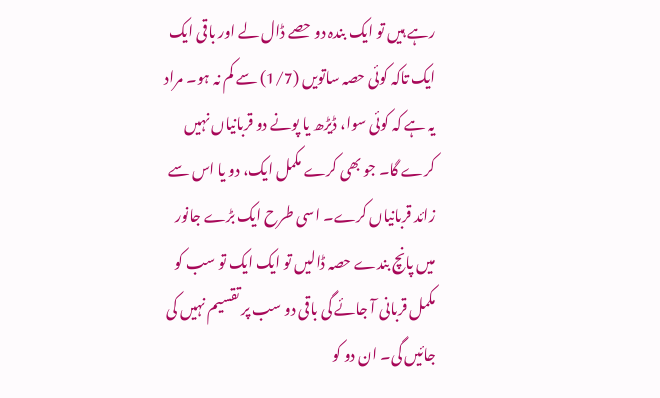رہے ہیں تو ایک بندہ دو حصے ڈال لے اور باقی ایک ایک تاکہ کوئی حصہ ساتویں (1/7) سے کم نہ ہو۔ مراد یہ ہے کہ کوئی سوا، ڈیڑھ یا پونے دو قربانیاں نہیں کرے گا۔ جو بھی کرے مکمل ایک، دو یا اس سے زائد قربانیاں کرے۔ اسی طرح ایک بڑے جانور میں پانچ بندے حصہ ڈالیں تو ایک ایک تو سب کو مکمل قربانی آ جائے گی باقی دو سب پر تقسیم نہیں کی جائیں گی۔ ان دو کو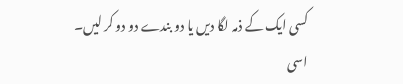کسی ایک کے ذمہ لگا دیں یا دو بندے دو دو کر لیں۔ اسی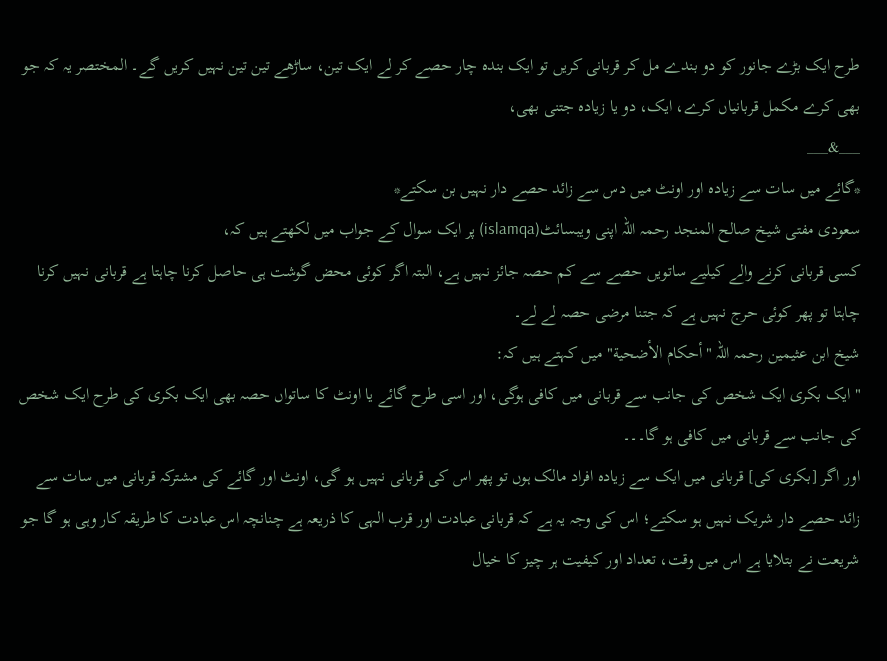طرح ایک بڑے جانور کو دو بندے مل کر قربانی کریں تو ایک بندہ چار حصے کر لے ایک تین، ساڑھے تین تین نہیں کریں گے۔ المختصر یہ کہ جو بھی کرے مکمل قربانیاں کرے، ایک، دو یا زیادہ جتنی بھی،
___&___
*گائے میں سات سے زیادہ اور اونٹ میں دس سے زائد حصے دار نہیں بن سکتے*
سعودی مفتی شیخ صالح المنجد رحمہ اللہ اپنی ویبسائٹ(islamqa) پر ایک سوال کے جواب میں لکھتے ہیں کہ،
کسی قربانی کرنے والے کیلیے ساتویں حصے سے کم حصہ جائز نہیں ہے، البتہ اگر کوئی محض گوشت ہی حاصل کرنا چاہتا ہے قربانی نہیں کرنا چاہتا تو پھر کوئی حرج نہیں ہے کہ جتنا مرضی حصہ لے لے۔
شیخ ابن عثیمین رحمہ اللہ "أحكام الأضحية" میں کہتے ہیں کہ:
"ایک بکری ایک شخص کی جانب سے قربانی میں کافی ہوگی، اور اسی طرح گائے یا اونٹ کا ساتواں حصہ بھی ایک بکری کی طرح ایک شخص کی جانب سے قربانی میں کافی ہو گا۔۔۔
اور اگر [بکری کی] قربانی میں ایک سے زیادہ افراد مالک ہوں تو پھر اس کی قربانی نہیں ہو گی، اونٹ اور گائے کی مشترکہ قربانی میں سات سے زائد حصے دار شریک نہیں ہو سکتے؛ اس کی وجہ یہ ہے کہ قربانی عبادت اور قرب الہی کا ذریعہ ہے چنانچہ اس عبادت کا طریقہ کار وہی ہو گا جو شریعت نے بتلایا ہے اس میں وقت، تعداد اور کیفیت ہر چیز کا خیال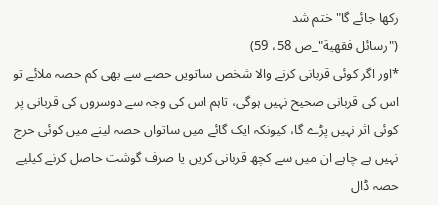رکھا جائے گا" ختم شد
("رسائل فقهية"_ص 58، 59)
*اور اگر کوئی قربانی کرنے والا شخص ساتویں حصے سے بھی کم حصہ ملائے تو اس کی قربانی صحیح نہیں ہوگی، تاہم اس کی وجہ سے دوسروں کی قربانی پر کوئی اثر نہیں پڑے گا، کیونکہ ایک گائے میں ساتواں حصہ لینے میں کوئی حرج نہیں ہے چاہے ان میں سے کچھ قربانی کریں یا صرف گوشت حاصل کرنے کیلیے حصہ ڈال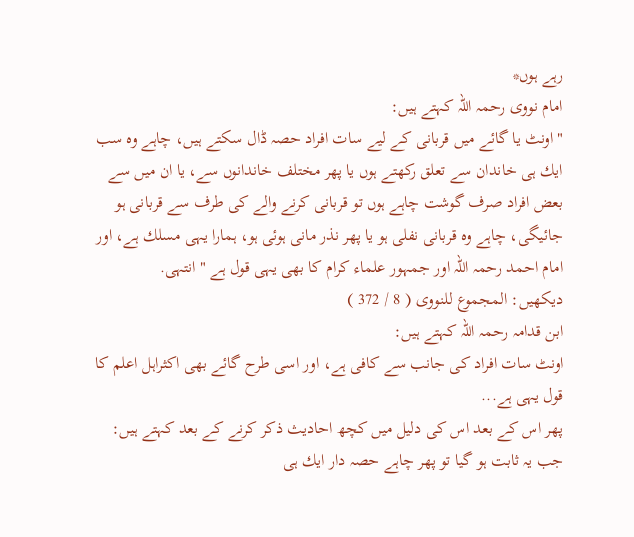رہے ہوں*
امام نووى رحمہ اللہ كہتے ہيں:
" اونٹ يا گائے ميں قربانى كے ليے سات افراد حصہ ڈال سكتے ہيں، چاہے وہ سب ايك ہى خاندان سے تعلق ركھتے ہوں يا پھر مختلف خاندانوں سے، يا ان ميں سے بعض افراد صرف گوشت چاہے ہوں تو قربانى كرنے والے كى طرف سے قربانى ہو جائيگى، چاہے وہ قربانى نفلى ہو يا پھر نذر مانى ہوئى ہو، ہمارا يہى مسلك ہے، اور امام احمد رحمہ اللہ اور جمہور علماء كرام كا بھى يہى قول ہے " انتہى.
ديكھيں: المجموع للنووى ( 8 / 372 )
ابن قدامہ رحمہ اللہ كہتے ہيں:
اونٹ سات افراد كى جانب سے كافى ہے، اور اسى طرح گائے بھى اكثراہل اعلم كا قول يہى ہے...
پھر اس كے بعد اس كى دليل ميں كچھ احاديث ذكر كرنے كے بعد كہتے ہيں:
جب يہ ثابت ہو گيا تو پھر چاہے حصہ دار ايك ہى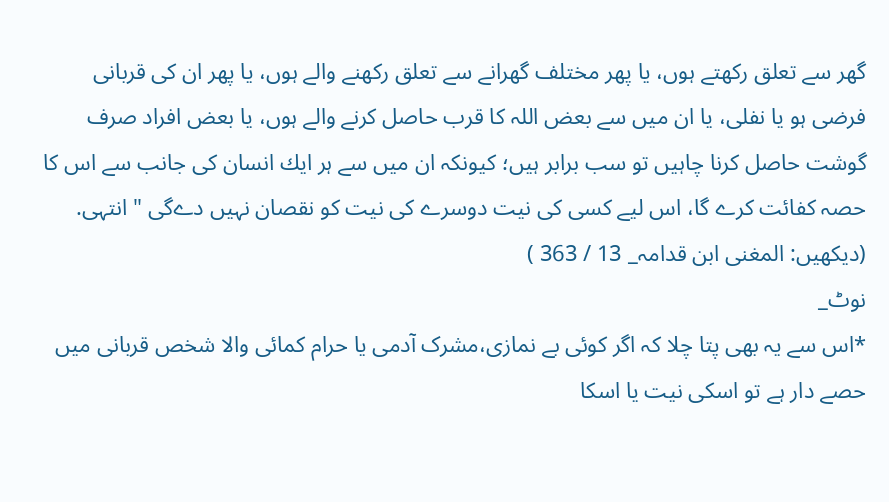گھر سے تعلق ركھتے ہوں، يا پھر مختلف گھرانے سے تعلق ركھنے والے ہوں، يا پھر ان كى قربانى فرضى ہو يا نفلى، يا ان ميں سے بعض اللہ كا قرب حاصل كرنے والے ہوں، يا بعض افراد صرف گوشت حاصل كرنا چاہيں تو سب برابر ہيں؛ كيونكہ ان ميں سے ہر ايك انسان كى جانب سے اس كا حصہ كفائت كرے گا، اس ليے كسى كى نيت دوسرے كى نيت كو نقصان نہيں دےگى " انتہى.
(ديكھيں: المغنى ابن قدامہ_ 13 / 363 )
نوٹ_
*اس سے یہ بھی پتا چلا کہ اگر کوئی بے نمازی،مشرک آدمی یا حرام کمائی والا شخص قربانی میں حصے دار ہے تو اسکی نیت یا اسکا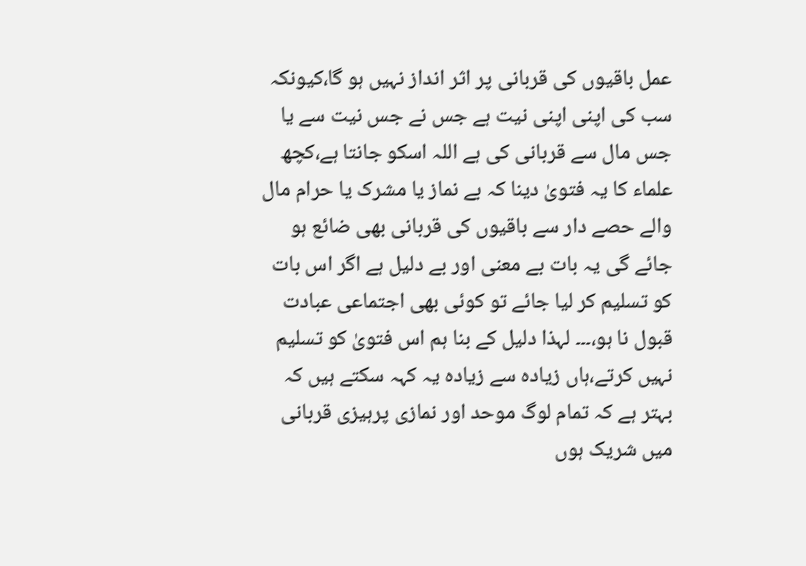عمل باقیوں کی قربانی پر اثر انداز نہیں ہو گا،کیونکہ سب کی اپنی اپنی نیت ہے جس نے جس نیت سے یا جس مال سے قربانی کی ہے اللہ اسکو جانتا ہے،کچھ علماء کا یہ فتویٰ دینا کہ بے نماز یا مشرک یا حرام مال والے حصے دار سے باقیوں کی قربانی بھی ضائع ہو جائے گی یہ بات بے معنی اور بے دلیل ہے اگر اس بات کو تسلیم کر لیا جائے تو کوئی بھی اجتماعی عبادت قبول نا ہو،۔۔۔ لہذا دلیل کے بنا ہم اس فتویٰ کو تسلیم نہیں کرتے،ہاں زیادہ سے زیادہ یہ کہہ سکتے ہیں کہ بہتر ہے کہ تمام لوگ موحد اور نمازی پرہیزی قربانی میں شریک ہوں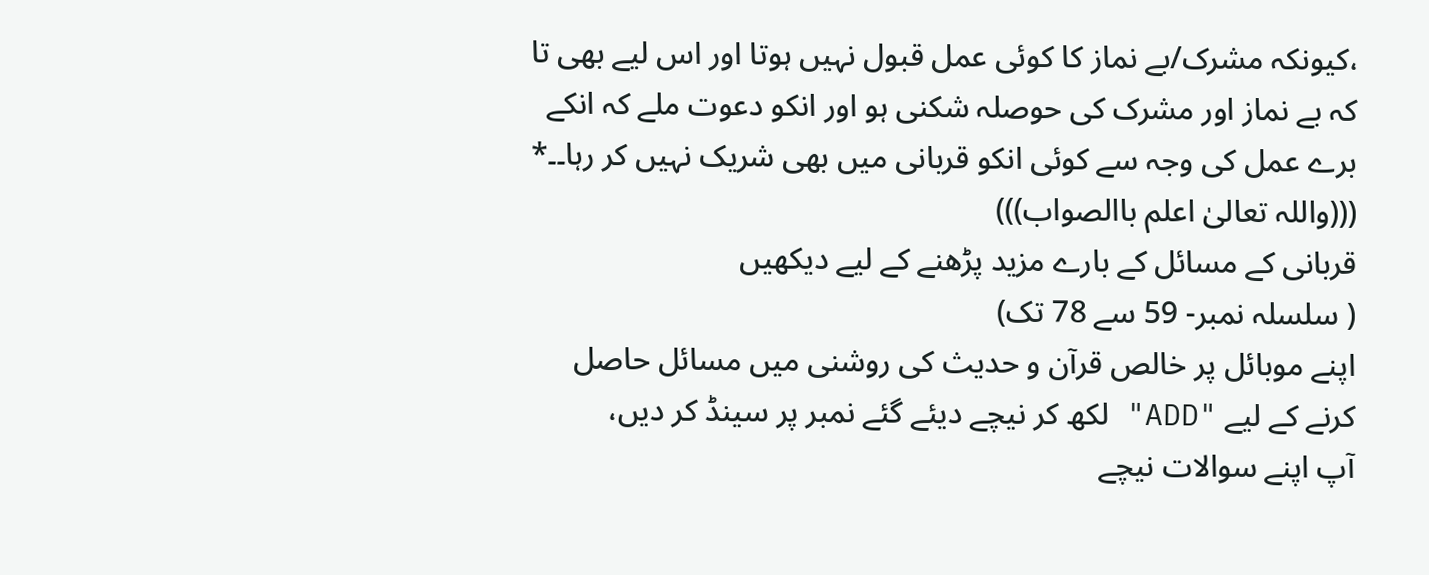،کیونکہ مشرک/بے نماز کا کوئی عمل قبول نہیں ہوتا اور اس لیے بھی تا کہ بے نماز اور مشرک کی حوصلہ شکنی ہو اور انکو دعوت ملے کہ انکے برے عمل کی وجہ سے کوئی انکو قربانی میں بھی شریک نہیں کر رہا۔۔*
(((واللہ تعالیٰ اعلم باالصواب)))
قربانی کے مسائل کے بارے مزید پڑھنے کے لیے دیکھیں
( سلسلہ نمبر- 59 سے 78 تک)
اپنے موبائل پر خالص قرآن و حدیث کی روشنی میں مسائل حاصل کرنے کے لیے "ADD" لکھ کر نیچے دیئے گئے نمبر پر سینڈ کر دیں،
آپ اپنے سوالات نیچے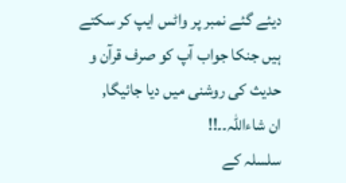دیئے گئے نمبر پر واٹس ایپ کر سکتے ہیں جنکا جواب آپ کو صرف قرآن و حدیث کی روشنی میں دیا جائیگا,
ان شاءاللہ۔۔!!
سلسلہ کے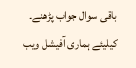باقی سوال جواب پڑھنے۔
کیلیئے ہماری آفیشل ویب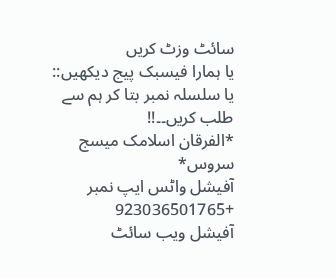سائٹ وزٹ کریں
یا ہمارا فیسبک پیج دیکھیں::
یا سلسلہ نمبر بتا کر ہم سے طلب کریں۔۔!!
*الفرقان اسلامک میسج سروس*
آفیشل واٹس ایپ نمبر
+923036501765
آفیشل ویب سائٹ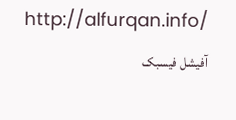http://alfurqan.info/
آفیشل فیسبک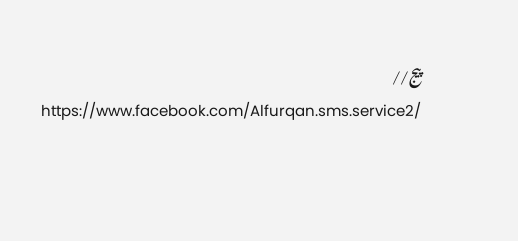پیج//
https://www.facebook.com/Alfurqan.sms.service2/